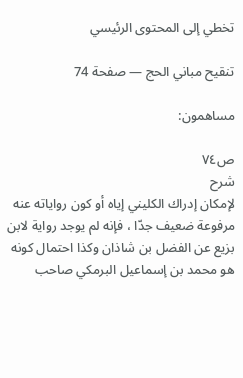تخطي إلى المحتوى الرئيسي

تنقيح مباني الحج — صفحة 74

مساهمون:

ص٧٤
شرح
لإمكان إدراك الكليني إياه أو كون رواياته عنه مرفوعة ضعيف جدّا ، فإنه لم يوجد رواية لابن بزيع عن الفضل بن شاذان وكذا احتمال كونه هو محمد بن إسماعيل البرمكي صاحب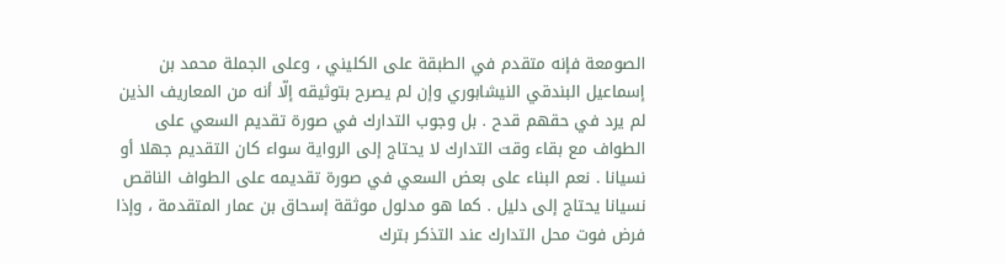الصومعة فإنه متقدم في الطبقة على الكليني ، وعلى الجملة محمد بن إسماعيل البندقي النيشابوري وإن لم يصرح بتوثيقه إلّا أنه من المعاريف الذين لم يرد في حقهم قدح . بل وجوب التدارك في صورة تقديم السعي على الطواف مع بقاء وقت التدارك لا يحتاج إلى الرواية سواء كان التقديم جهلا أو نسيانا . نعم البناء على بعض السعي في صورة تقديمه على الطواف الناقص نسيانا يحتاج إلى دليل . كما هو مدلول موثقة إسحاق بن عمار المتقدمة ، وإذا فرض فوت محل التدارك عند التذكر بترك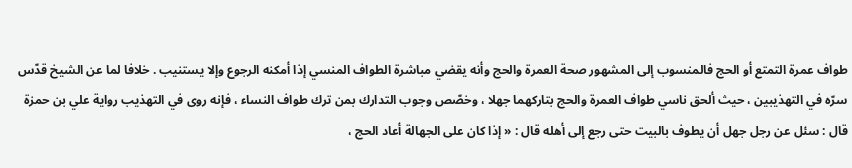طواف عمرة التمتع أو الحج فالمنسوب إلى المشهور صحة العمرة والحج وأنه يقضي مباشرة الطواف المنسي إذا أمكنه الرجوع وإلا يستنيب . خلافا لما عن الشيخ قدّس سرّه في التهذيبين ، حيث ألحق ناسي طواف العمرة والحج بتاركهما جهلا ، وخصّص وجوب التدارك بمن ترك طواف النساء ، فإنه روى في التهذيب رواية علي بن حمزة قال : سئل عن رجل جهل أن يطوف بالبيت حتى رجع إلى أهله قال : « إذا كان على الجهالة أعاد الحج ،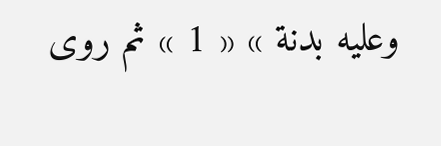وعليه بدنة » « 1 » ثم روى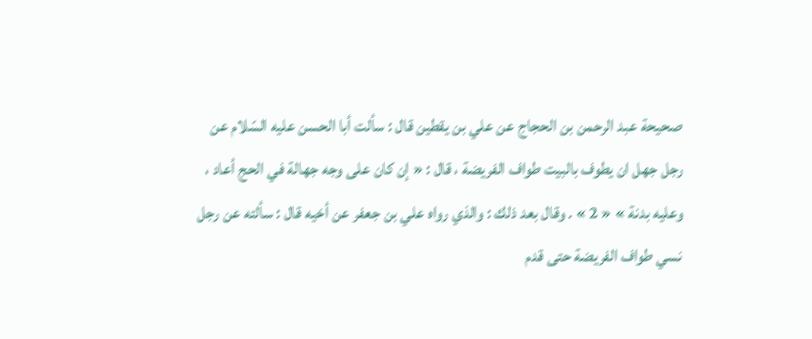صحيحة عبد الرحمن بن الحجاج عن علي بن يقطين قال : سألت أبا الحسن عليه السّلام عن رجل جهل ان يطوف بالبيت طواف الفريضة ، قال : « إن كان على وجه جهالة في الحج أعاد ، وعليه بدنة » « 2 » . وقال بعد ذلك : والذي رواه علي بن جعفر عن أخيه قال : سألته عن رجل نسي طواف الفريضة حتى قدم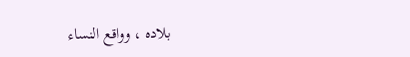بلاده ، وواقع النساء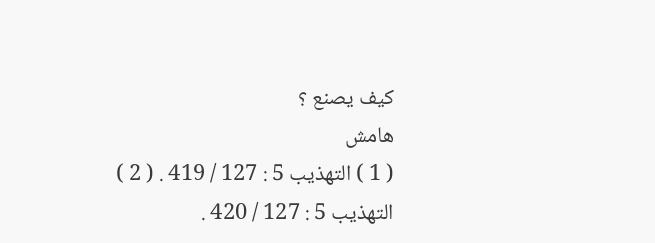كيف يصنع ؟
هامش
( 1 ) التهذيب 5 : 127 / 419 . ( 2 ) التهذيب 5 : 127 / 420 .